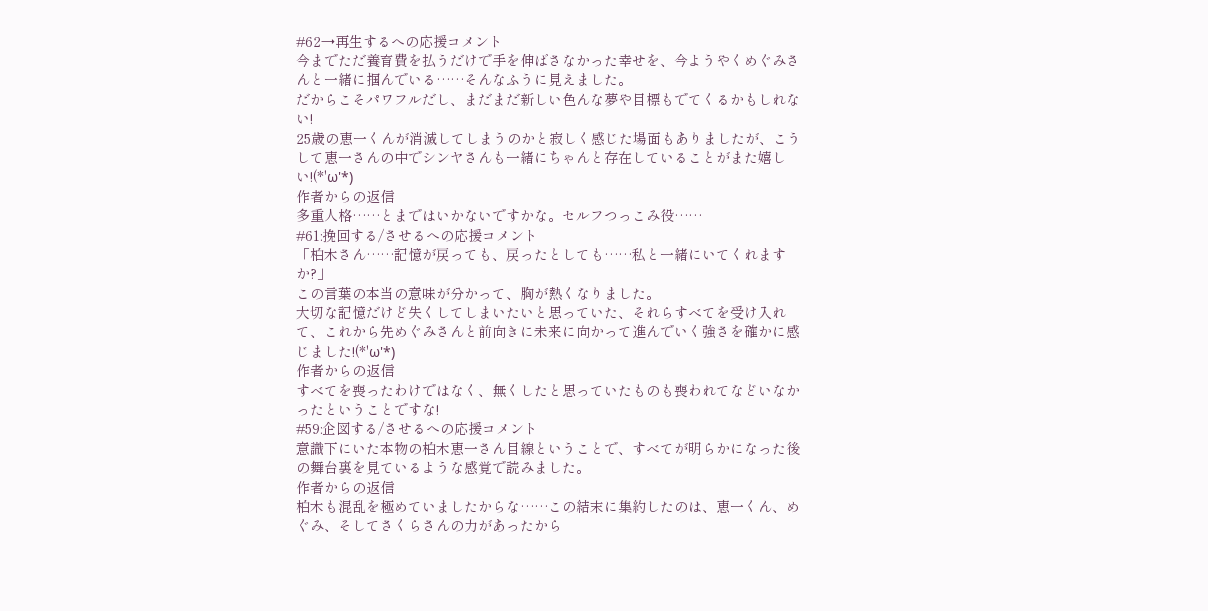#62→再生するへの応援コメント
今までただ養育費を払うだけで手を伸ばさなかった幸せを、今ようやくめぐみさんと一緒に掴んでいる……そんなふうに見えました。
だからこそパワフルだし、まだまだ新しい色んな夢や目標もでてくるかもしれない!
25歳の恵一くんが消滅してしまうのかと寂しく感じた場面もありましたが、こうして恵一さんの中でシンヤさんも一緒にちゃんと存在していることがまた嬉しい!(*'ω'*)
作者からの返信
多重人格……とまではいかないですかな。セルフつっこみ役……
#61:挽回する/させるへの応援コメント
「柏木さん……記憶が戻っても、戻ったとしても……私と一緒にいてくれますか?」
この言葉の本当の意味が分かって、胸が熱くなりました。
大切な記憶だけど失くしてしまいたいと思っていた、それらすべてを受け入れて、これから先めぐみさんと前向きに未来に向かって進んでいく強さを確かに感じました!(*'ω'*)
作者からの返信
すべてを喪ったわけではなく、無くしたと思っていたものも喪われてなどいなかったということですな!
#59:企図する/させるへの応援コメント
意識下にいた本物の柏木恵一さん目線ということで、すべてが明らかになった後の舞台裏を見ているような感覚で読みました。
作者からの返信
柏木も混乱を極めていましたからな……この結末に集約したのは、恵一くん、めぐみ、そしてさくらさんの力があったから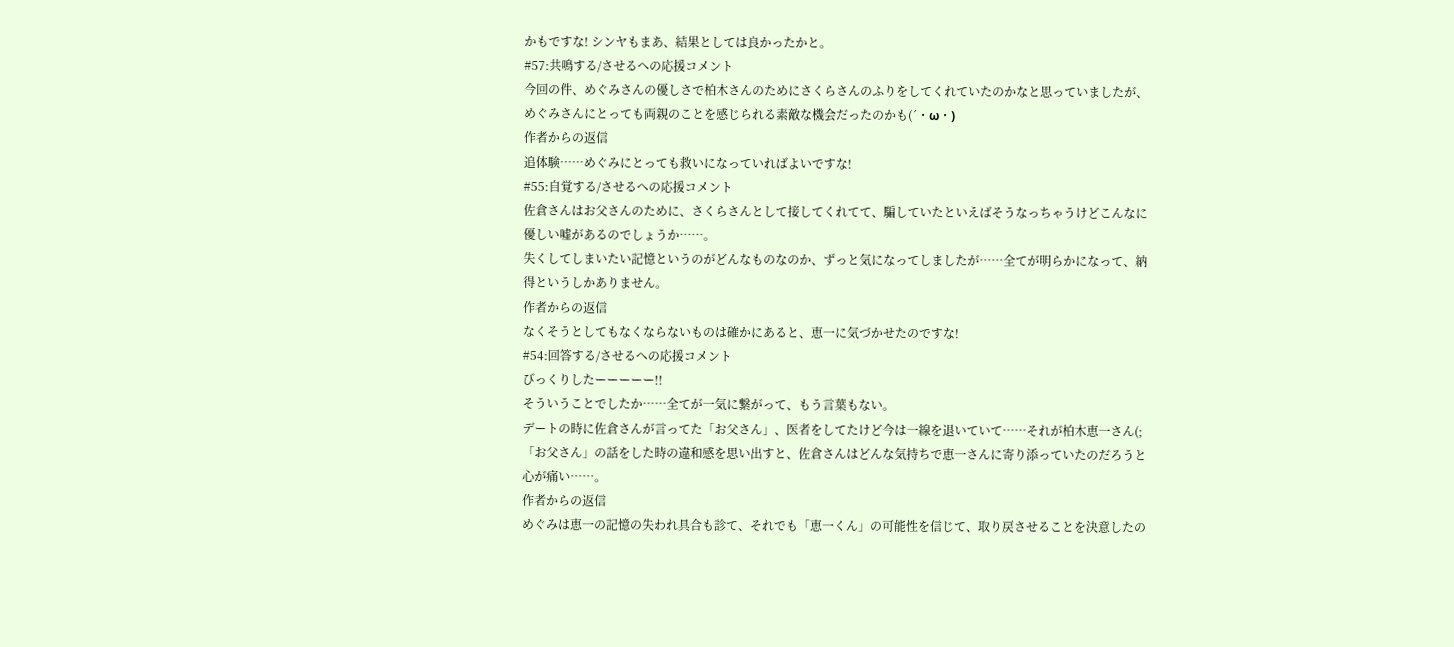かもですな! シンヤもまあ、結果としては良かったかと。
#57:共鳴する/させるへの応援コメント
今回の件、めぐみさんの優しさで柏木さんのためにさくらさんのふりをしてくれていたのかなと思っていましたが、めぐみさんにとっても両親のことを感じられる素敵な機会だったのかも(´・ω・)
作者からの返信
追体験……めぐみにとっても救いになっていればよいですな!
#55:自覚する/させるへの応援コメント
佐倉さんはお父さんのために、さくらさんとして接してくれてて、騙していたといえばそうなっちゃうけどこんなに優しい嘘があるのでしょうか……。
失くしてしまいたい記憶というのがどんなものなのか、ずっと気になってしましたが……全てが明らかになって、納得というしかありません。
作者からの返信
なくそうとしてもなくならないものは確かにあると、恵一に気づかせたのですな!
#54:回答する/させるへの応援コメント
びっくりしたーーーーー!!
そういうことでしたか……全てが一気に繋がって、もう言葉もない。
デートの時に佐倉さんが言ってた「お父さん」、医者をしてたけど今は一線を退いていて……それが柏木恵一さん(;
「お父さん」の話をした時の違和感を思い出すと、佐倉さんはどんな気持ちで恵一さんに寄り添っていたのだろうと心が痛い……。
作者からの返信
めぐみは恵一の記憶の失われ具合も診て、それでも「恵一くん」の可能性を信じて、取り戻させることを決意したの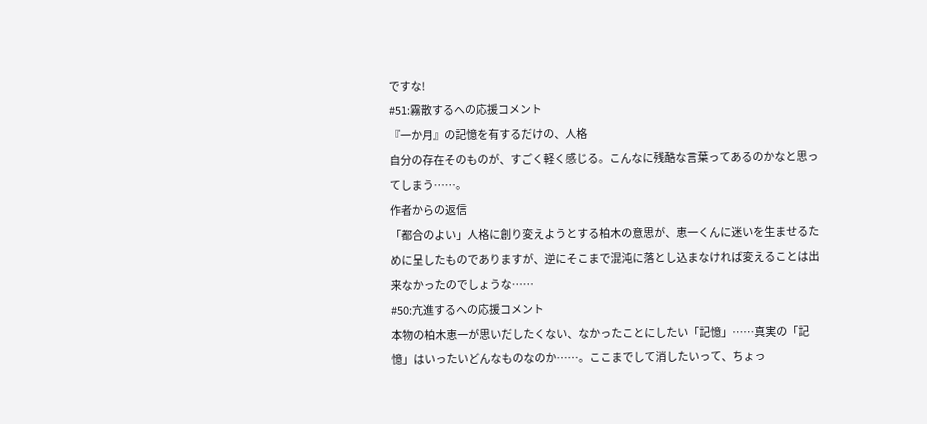ですな!
#51:霧散するへの応援コメント
『一か月』の記憶を有するだけの、人格
自分の存在そのものが、すごく軽く感じる。こんなに残酷な言葉ってあるのかなと思ってしまう……。
作者からの返信
「都合のよい」人格に創り変えようとする柏木の意思が、恵一くんに迷いを生ませるために呈したものでありますが、逆にそこまで混沌に落とし込まなければ変えることは出来なかったのでしょうな……
#50:亢進するへの応援コメント
本物の柏木恵一が思いだしたくない、なかったことにしたい「記憶」……真実の「記憶」はいったいどんなものなのか……。ここまでして消したいって、ちょっ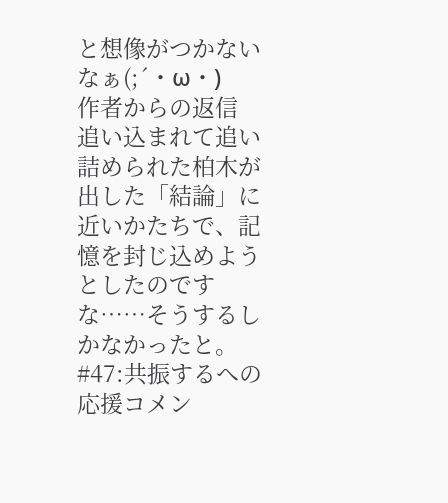と想像がつかないなぁ(;´・ω・)
作者からの返信
追い込まれて追い詰められた柏木が出した「結論」に近いかたちで、記憶を封じ込めようとしたのですな……そうするしかなかったと。
#47:共振するへの応援コメン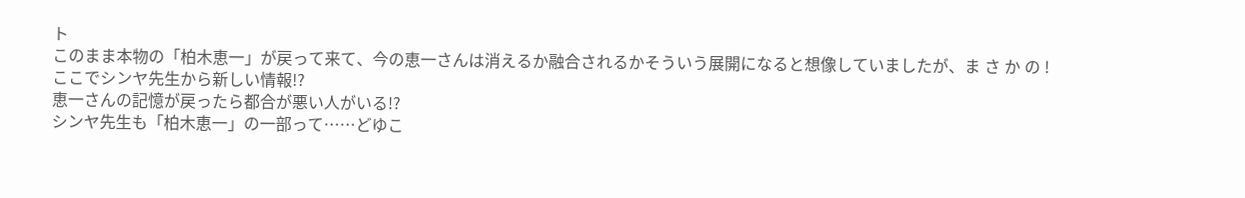ト
このまま本物の「柏木恵一」が戻って来て、今の恵一さんは消えるか融合されるかそういう展開になると想像していましたが、ま さ か の !
ここでシンヤ先生から新しい情報!?
恵一さんの記憶が戻ったら都合が悪い人がいる!?
シンヤ先生も「柏木恵一」の一部って……どゆこ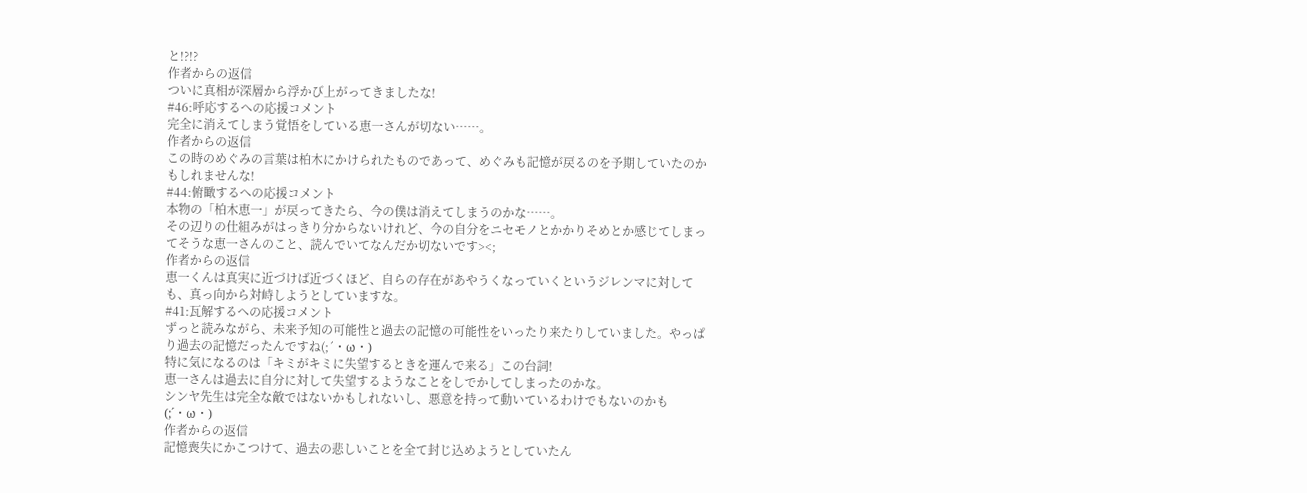と!?!?
作者からの返信
ついに真相が深層から浮かび上がってきましたな!
#46:呼応するへの応援コメント
完全に消えてしまう覚悟をしている恵一さんが切ない……。
作者からの返信
この時のめぐみの言葉は柏木にかけられたものであって、めぐみも記憶が戻るのを予期していたのかもしれませんな!
#44:俯瞰するへの応援コメント
本物の「柏木恵一」が戻ってきたら、今の僕は消えてしまうのかな……。
その辺りの仕組みがはっきり分からないけれど、今の自分をニセモノとかかりそめとか感じてしまってそうな恵一さんのこと、読んでいてなんだか切ないです><;
作者からの返信
恵一くんは真実に近づけば近づくほど、自らの存在があやうくなっていくというジレンマに対しても、真っ向から対峙しようとしていますな。
#41:瓦解するへの応援コメント
ずっと読みながら、未来予知の可能性と過去の記憶の可能性をいったり来たりしていました。やっぱり過去の記憶だったんですね(;´・ω・)
特に気になるのは「キミがキミに失望するときを運んで来る」この台詞!
恵一さんは過去に自分に対して失望するようなことをしでかしてしまったのかな。
シンヤ先生は完全な敵ではないかもしれないし、悪意を持って動いているわけでもないのかも(;´・ω・)
作者からの返信
記憶喪失にかこつけて、過去の悲しいことを全て封じ込めようとしていたん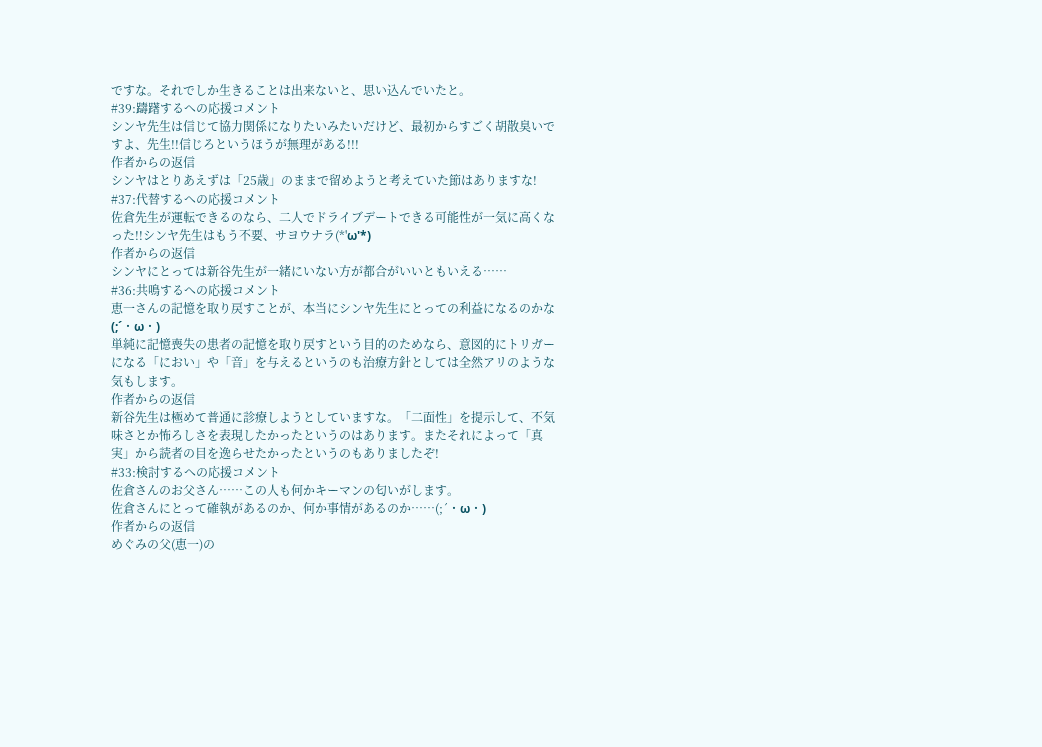ですな。それでしか生きることは出来ないと、思い込んでいたと。
#39:躊躇するへの応援コメント
シンヤ先生は信じて協力関係になりたいみたいだけど、最初からすごく胡散臭いですよ、先生!!信じろというほうが無理がある!!!
作者からの返信
シンヤはとりあえずは「25歳」のままで留めようと考えていた節はありますな!
#37:代替するへの応援コメント
佐倉先生が運転できるのなら、二人でドライブデートできる可能性が一気に高くなった!!シンヤ先生はもう不要、サヨウナラ(*'ω'*)
作者からの返信
シンヤにとっては新谷先生が一緒にいない方が都合がいいともいえる……
#36:共鳴するへの応援コメント
恵一さんの記憶を取り戻すことが、本当にシンヤ先生にとっての利益になるのかな(;´・ω・)
単純に記憶喪失の患者の記憶を取り戻すという目的のためなら、意図的にトリガーになる「におい」や「音」を与えるというのも治療方針としては全然アリのような気もします。
作者からの返信
新谷先生は極めて普通に診療しようとしていますな。「二面性」を提示して、不気味さとか怖ろしさを表現したかったというのはあります。またそれによって「真実」から読者の目を逸らせたかったというのもありましたぞ!
#33:検討するへの応援コメント
佐倉さんのお父さん……この人も何かキーマンの匂いがします。
佐倉さんにとって確執があるのか、何か事情があるのか……(;´・ω・)
作者からの返信
めぐみの父(恵一)の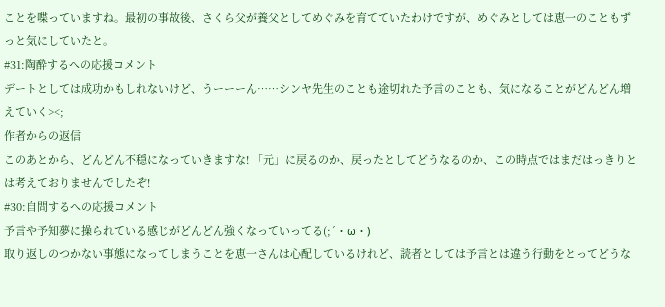ことを喋っていますね。最初の事故後、さくら父が養父としてめぐみを育てていたわけですが、めぐみとしては恵一のこともずっと気にしていたと。
#31:陶酔するへの応援コメント
デートとしては成功かもしれないけど、うーーーん……シンヤ先生のことも途切れた予言のことも、気になることがどんどん増えていく><;
作者からの返信
このあとから、どんどん不穏になっていきますな! 「元」に戻るのか、戻ったとしてどうなるのか、この時点ではまだはっきりとは考えておりませんでしたぞ!
#30:自問するへの応援コメント
予言や予知夢に操られている感じがどんどん強くなっていってる(;´・ω・)
取り返しのつかない事態になってしまうことを恵一さんは心配しているけれど、読者としては予言とは違う行動をとってどうな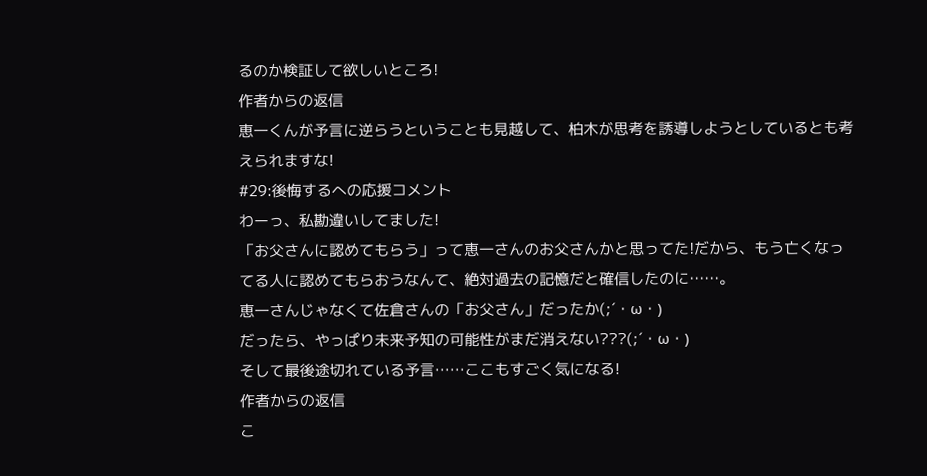るのか検証して欲しいところ!
作者からの返信
恵一くんが予言に逆らうということも見越して、柏木が思考を誘導しようとしているとも考えられますな!
#29:後悔するへの応援コメント
わーっ、私勘違いしてました!
「お父さんに認めてもらう」って恵一さんのお父さんかと思ってた!だから、もう亡くなってる人に認めてもらおうなんて、絶対過去の記憶だと確信したのに……。
恵一さんじゃなくて佐倉さんの「お父さん」だったか(;´・ω・)
だったら、やっぱり未来予知の可能性がまだ消えない???(;´・ω・)
そして最後途切れている予言……ここもすごく気になる!
作者からの返信
こ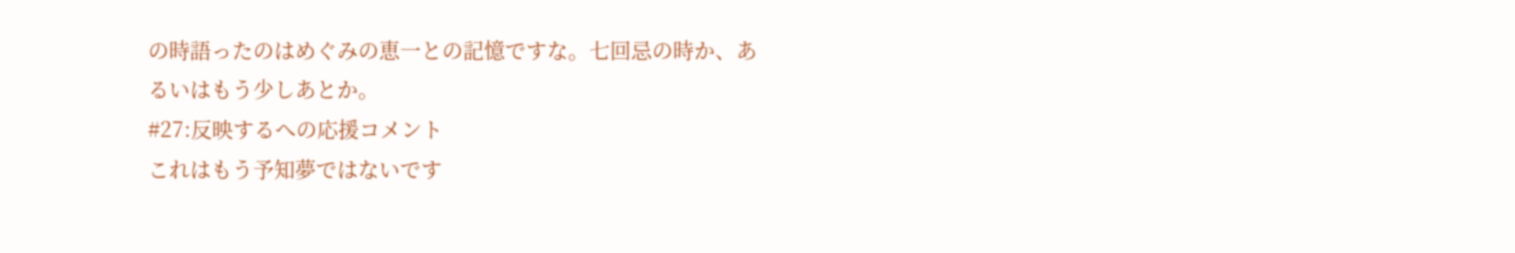の時語ったのはめぐみの恵一との記憶ですな。七回忌の時か、あるいはもう少しあとか。
#27:反映するへの応援コメント
これはもう予知夢ではないです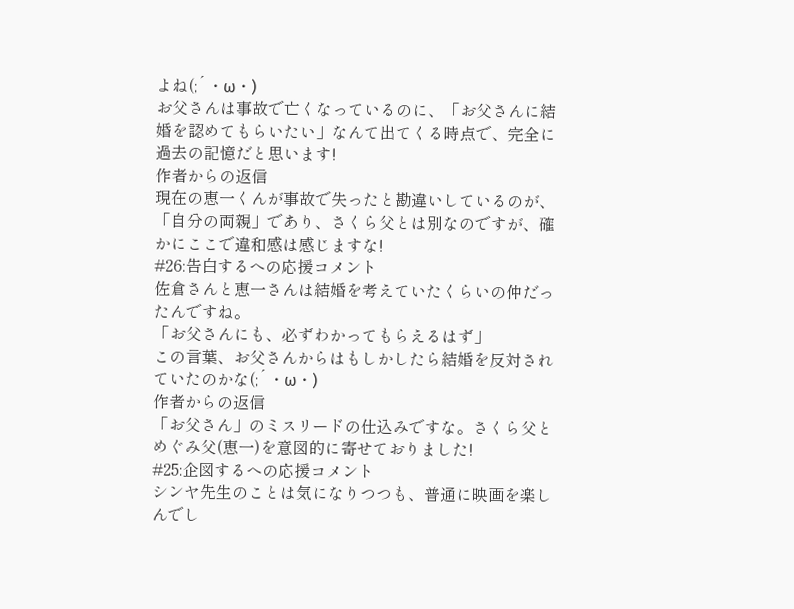よね(;´・ω・)
お父さんは事故で亡くなっているのに、「お父さんに結婚を認めてもらいたい」なんて出てくる時点で、完全に過去の記憶だと思います!
作者からの返信
現在の恵一くんが事故で失ったと勘違いしているのが、「自分の両親」であり、さくら父とは別なのですが、確かにここで違和感は感じますな!
#26:告白するへの応援コメント
佐倉さんと恵一さんは結婚を考えていたくらいの仲だったんですね。
「お父さんにも、必ずわかってもらえるはず」
この言葉、お父さんからはもしかしたら結婚を反対されていたのかな(;´・ω・)
作者からの返信
「お父さん」のミスリードの仕込みですな。さくら父とめぐみ父(恵一)を意図的に寄せておりました!
#25:企図するへの応援コメント
シンヤ先生のことは気になりつつも、普通に映画を楽しんでし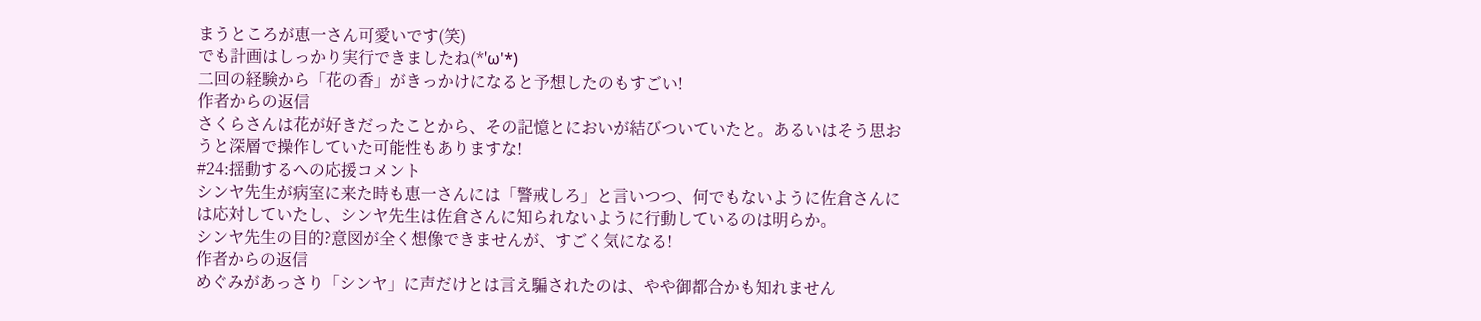まうところが恵一さん可愛いです(笑)
でも計画はしっかり実行できましたね(*'ω'*)
二回の経験から「花の香」がきっかけになると予想したのもすごい!
作者からの返信
さくらさんは花が好きだったことから、その記憶とにおいが結びついていたと。あるいはそう思おうと深層で操作していた可能性もありますな!
#24:揺動するへの応援コメント
シンヤ先生が病室に来た時も恵一さんには「警戒しろ」と言いつつ、何でもないように佐倉さんには応対していたし、シンヤ先生は佐倉さんに知られないように行動しているのは明らか。
シンヤ先生の目的?意図が全く想像できませんが、すごく気になる!
作者からの返信
めぐみがあっさり「シンヤ」に声だけとは言え騙されたのは、やや御都合かも知れません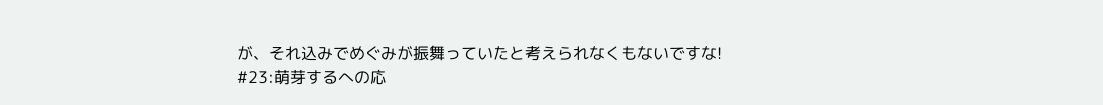が、それ込みでめぐみが振舞っていたと考えられなくもないですな!
#23:萌芽するへの応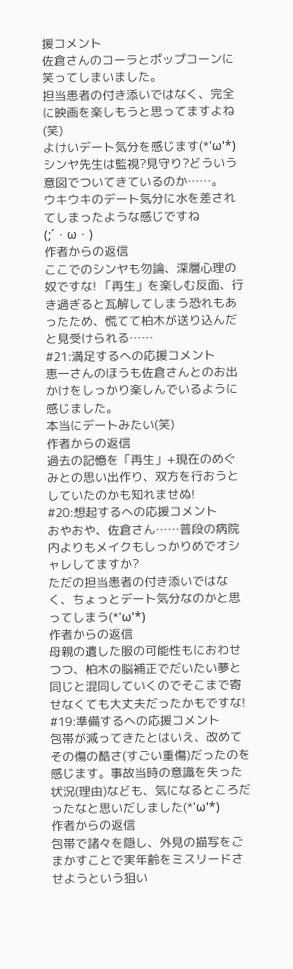援コメント
佐倉さんのコーラとポップコーンに笑ってしまいました。
担当患者の付き添いではなく、完全に映画を楽しもうと思ってますよね(笑)
よけいデート気分を感じます(*'ω'*)
シンヤ先生は監視?見守り?どういう意図でついてきているのか……。
ウキウキのデート気分に水を差されてしまったような感じですね(;´・ω・)
作者からの返信
ここでのシンヤも勿論、深層心理の奴ですな! 「再生」を楽しむ反面、行き過ぎると瓦解してしまう恐れもあったため、慌てて柏木が送り込んだと見受けられる……
#21:満足するへの応援コメント
恵一さんのほうも佐倉さんとのお出かけをしっかり楽しんでいるように感じました。
本当にデートみたい(笑)
作者からの返信
過去の記憶を「再生」+現在のめぐみとの思い出作り、双方を行おうとしていたのかも知れませぬ!
#20:想起するへの応援コメント
おやおや、佐倉さん……普段の病院内よりもメイクもしっかりめでオシャレしてますか?
ただの担当患者の付き添いではなく、ちょっとデート気分なのかと思ってしまう(*'ω'*)
作者からの返信
母親の遺した服の可能性もにおわせつつ、柏木の脳補正でだいたい夢と同じと混同していくのでそこまで寄せなくても大丈夫だったかもですな!
#19:準備するへの応援コメント
包帯が減ってきたとはいえ、改めてその傷の酷さ(すごい重傷)だったのを感じます。事故当時の意識を失った状況(理由)なども、気になるところだったなと思いだしました(*'ω'*)
作者からの返信
包帯で諸々を隠し、外見の描写をごまかすことで実年齢をミスリードさせようという狙い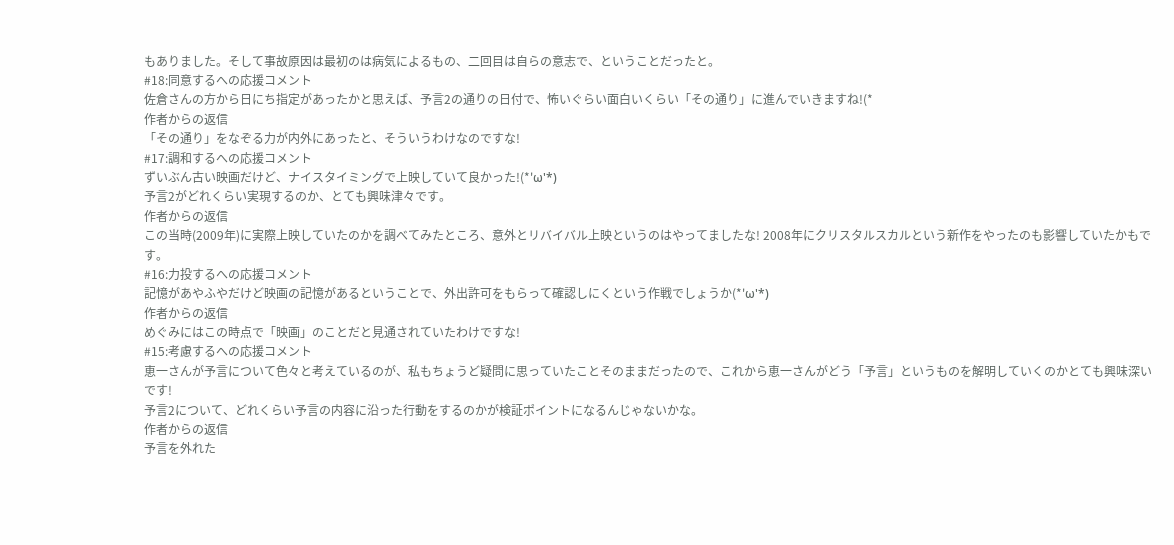もありました。そして事故原因は最初のは病気によるもの、二回目は自らの意志で、ということだったと。
#18:同意するへの応援コメント
佐倉さんの方から日にち指定があったかと思えば、予言2の通りの日付で、怖いぐらい面白いくらい「その通り」に進んでいきますね!(*
作者からの返信
「その通り」をなぞる力が内外にあったと、そういうわけなのですな!
#17:調和するへの応援コメント
ずいぶん古い映画だけど、ナイスタイミングで上映していて良かった!(*'ω'*)
予言2がどれくらい実現するのか、とても興味津々です。
作者からの返信
この当時(2009年)に実際上映していたのかを調べてみたところ、意外とリバイバル上映というのはやってましたな! 2008年にクリスタルスカルという新作をやったのも影響していたかもです。
#16:力投するへの応援コメント
記憶があやふやだけど映画の記憶があるということで、外出許可をもらって確認しにくという作戦でしょうか(*'ω'*)
作者からの返信
めぐみにはこの時点で「映画」のことだと見通されていたわけですな!
#15:考慮するへの応援コメント
恵一さんが予言について色々と考えているのが、私もちょうど疑問に思っていたことそのままだったので、これから恵一さんがどう「予言」というものを解明していくのかとても興味深いです!
予言2について、どれくらい予言の内容に沿った行動をするのかが検証ポイントになるんじゃないかな。
作者からの返信
予言を外れた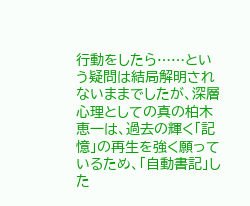行動をしたら……という疑問は結局解明されないままでしたが、深層心理としての真の柏木恵一は、過去の輝く「記憶」の再生を強く願っているため、「自動書記」した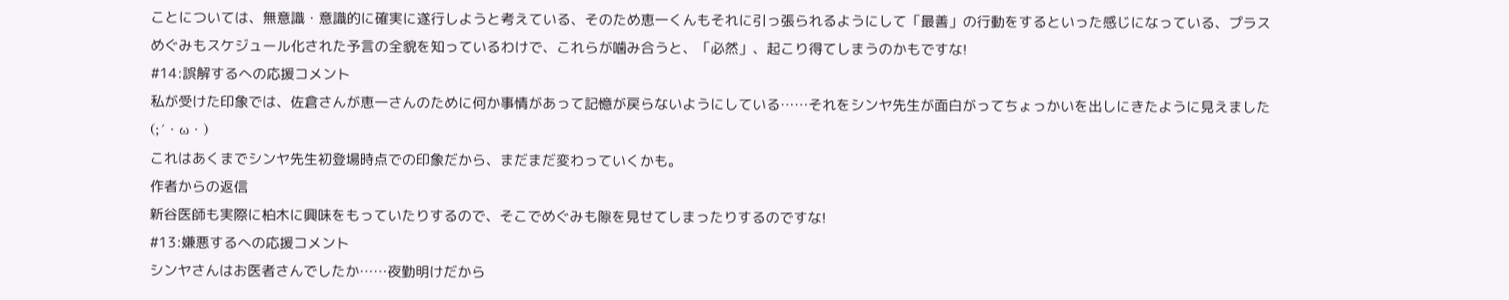ことについては、無意識・意識的に確実に遂行しようと考えている、そのため恵一くんもそれに引っ張られるようにして「最善」の行動をするといった感じになっている、プラスめぐみもスケジュール化された予言の全貌を知っているわけで、これらが噛み合うと、「必然」、起こり得てしまうのかもですな!
#14:誤解するへの応援コメント
私が受けた印象では、佐倉さんが恵一さんのために何か事情があって記憶が戻らないようにしている……それをシンヤ先生が面白がってちょっかいを出しにきたように見えました(;´・ω・)
これはあくまでシンヤ先生初登場時点での印象だから、まだまだ変わっていくかも。
作者からの返信
新谷医師も実際に柏木に興味をもっていたりするので、そこでめぐみも隙を見せてしまったりするのですな!
#13:嫌悪するへの応援コメント
シンヤさんはお医者さんでしたか……夜勤明けだから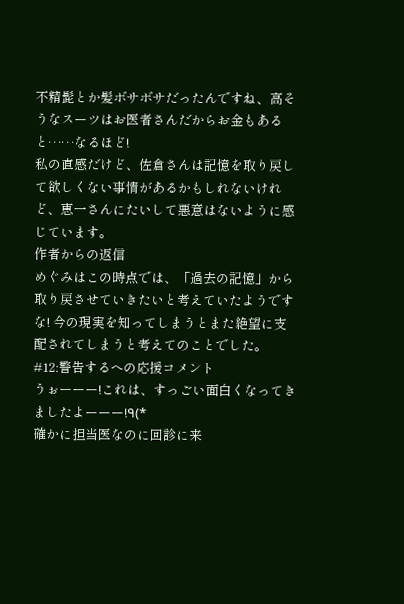不精髭とか髪ボサボサだったんですね、高そうなスーツはお医者さんだからお金もあると……なるほど!
私の直感だけど、佐倉さんは記憶を取り戻して欲しくない事情があるかもしれないけれど、恵一さんにたいして悪意はないように感じています。
作者からの返信
めぐみはこの時点では、「過去の記憶」から取り戻させていきたいと考えていたようですな! 今の現実を知ってしまうとまた絶望に支配されてしまうと考えてのことでした。
#12:警告するへの応援コメント
うぉーーー!これは、すっごい面白くなってきましたよーーー!٩(*
確かに担当医なのに回診に来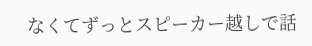なくてずっとスピーカー越しで話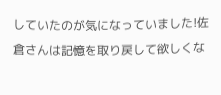していたのが気になっていました!佐倉さんは記憶を取り戻して欲しくな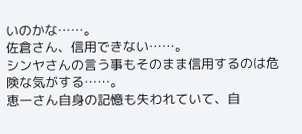いのかな……。
佐倉さん、信用できない……。
シンヤさんの言う事もそのまま信用するのは危険な気がする……。
恵一さん自身の記憶も失われていて、自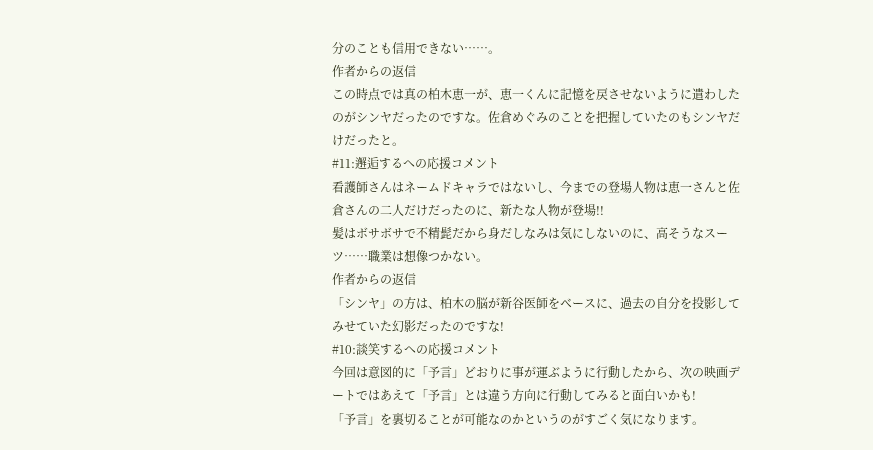分のことも信用できない……。
作者からの返信
この時点では真の柏木恵一が、恵一くんに記憶を戻させないように遣わしたのがシンヤだったのですな。佐倉めぐみのことを把握していたのもシンヤだけだったと。
#11:邂逅するへの応援コメント
看護師さんはネームドキャラではないし、今までの登場人物は恵一さんと佐倉さんの二人だけだったのに、新たな人物が登場!!
髪はボサボサで不精髭だから身だしなみは気にしないのに、高そうなスーツ……職業は想像つかない。
作者からの返信
「シンヤ」の方は、柏木の脳が新谷医師をベースに、過去の自分を投影してみせていた幻影だったのですな!
#10:談笑するへの応援コメント
今回は意図的に「予言」どおりに事が運ぶように行動したから、次の映画デートではあえて「予言」とは違う方向に行動してみると面白いかも!
「予言」を裏切ることが可能なのかというのがすごく気になります。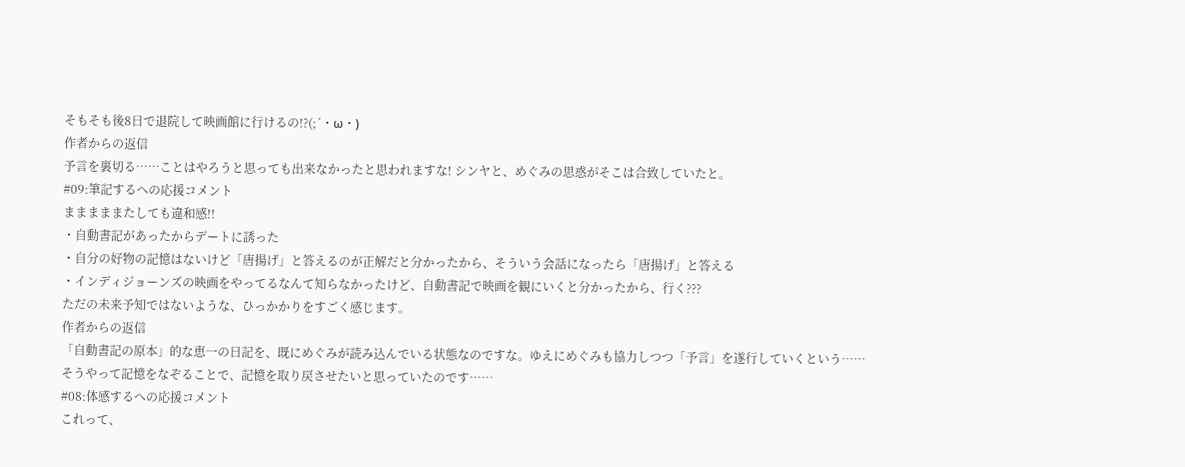そもそも後8日で退院して映画館に行けるの!?(;´・ω・)
作者からの返信
予言を裏切る……ことはやろうと思っても出来なかったと思われますな! シンヤと、めぐみの思惑がそこは合致していたと。
#09:筆記するへの応援コメント
まままままたしても違和感!!
・自動書記があったからデートに誘った
・自分の好物の記憶はないけど「唐揚げ」と答えるのが正解だと分かったから、そういう会話になったら「唐揚げ」と答える
・インディジョーンズの映画をやってるなんて知らなかったけど、自動書記で映画を観にいくと分かったから、行く???
ただの未来予知ではないような、ひっかかりをすごく感じます。
作者からの返信
「自動書記の原本」的な恵一の日記を、既にめぐみが読み込んでいる状態なのですな。ゆえにめぐみも協力しつつ「予言」を遂行していくという……そうやって記憶をなぞることで、記憶を取り戻させたいと思っていたのです……
#08:体感するへの応援コメント
これって、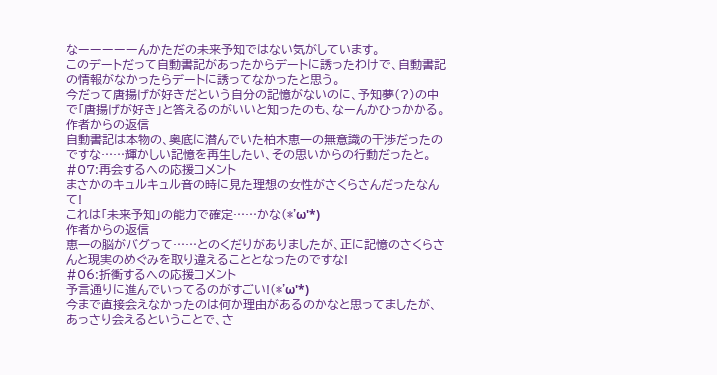なーーーーーんかただの未来予知ではない気がしています。
このデートだって自動書記があったからデートに誘ったわけで、自動書記の情報がなかったらデートに誘ってなかったと思う。
今だって唐揚げが好きだという自分の記憶がないのに、予知夢(?)の中で「唐揚げが好き」と答えるのがいいと知ったのも、なーんかひっかかる。
作者からの返信
自動書記は本物の、奥底に潜んでいた柏木恵一の無意識の干渉だったのですな……輝かしい記憶を再生したい、その思いからの行動だったと。
#07:再会するへの応援コメント
まさかのキュルキュル音の時に見た理想の女性がさくらさんだったなんて!
これは「未来予知」の能力で確定……かな(*'ω'*)
作者からの返信
恵一の脳がバグって……とのくだりがありましたが、正に記憶のさくらさんと現実のめぐみを取り違えることとなったのですな!
#06:折衝するへの応援コメント
予言通りに進んでいってるのがすごい!(*'ω'*)
今まで直接会えなかったのは何か理由があるのかなと思ってましたが、あっさり会えるということで、さ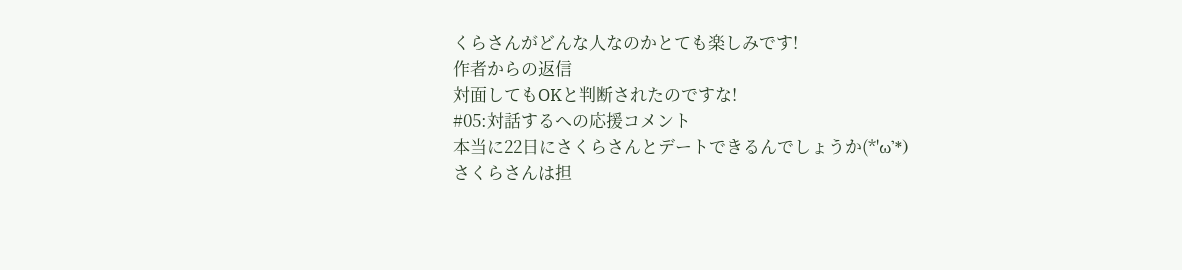くらさんがどんな人なのかとても楽しみです!
作者からの返信
対面してもOKと判断されたのですな!
#05:対話するへの応援コメント
本当に22日にさくらさんとデートできるんでしょうか(*'ω'*)
さくらさんは担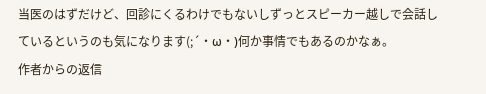当医のはずだけど、回診にくるわけでもないしずっとスピーカー越しで会話しているというのも気になります(;´・ω・)何か事情でもあるのかなぁ。
作者からの返信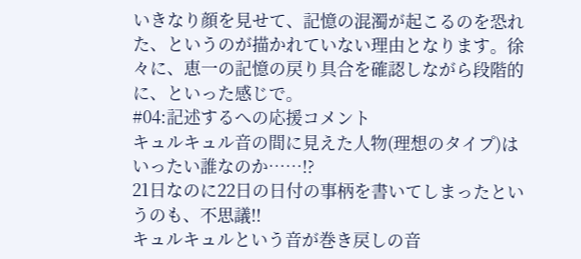いきなり顔を見せて、記憶の混濁が起こるのを恐れた、というのが描かれていない理由となります。徐々に、恵一の記憶の戻り具合を確認しながら段階的に、といった感じで。
#04:記述するへの応援コメント
キュルキュル音の間に見えた人物(理想のタイプ)はいったい誰なのか……!?
21日なのに22日の日付の事柄を書いてしまったというのも、不思議!!
キュルキュルという音が巻き戻しの音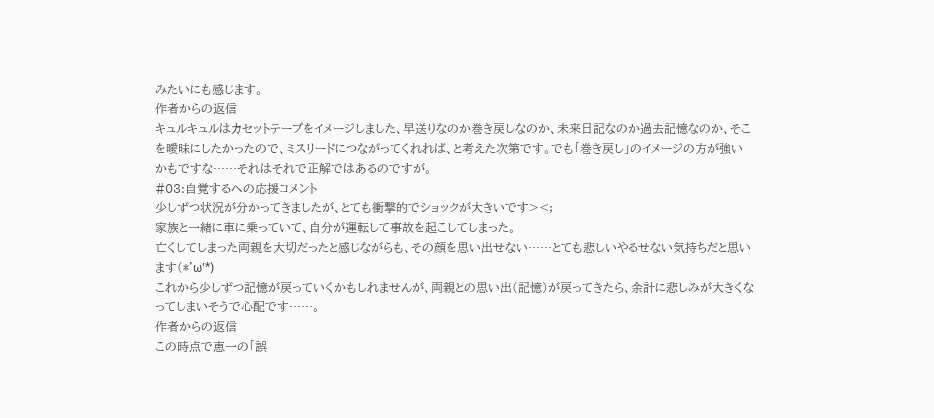みたいにも感じます。
作者からの返信
キュルキュルはカセットテープをイメージしました、早送りなのか巻き戻しなのか、未来日記なのか過去記憶なのか、そこを曖昧にしたかったので、ミスリードにつながってくれれば、と考えた次第です。でも「巻き戻し」のイメージの方が強いかもですな……それはそれで正解ではあるのですが。
#03:自覚するへの応援コメント
少しずつ状況が分かってきましたが、とても衝撃的でショックが大きいです><;
家族と一緒に車に乗っていて、自分が運転して事故を起こしてしまった。
亡くしてしまった両親を大切だったと感じながらも、その顔を思い出せない……とても悲しいやるせない気持ちだと思います(*'ω'*)
これから少しずつ記憶が戻っていくかもしれませんが、両親との思い出(記憶)が戻ってきたら、余計に悲しみが大きくなってしまいそうで心配です……。
作者からの返信
この時点で恵一の「誤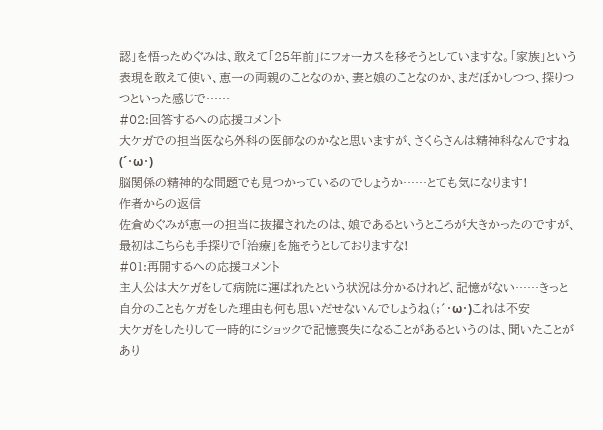認」を悟っためぐみは、敢えて「25年前」にフォーカスを移そうとしていますな。「家族」という表現を敢えて使い、恵一の両親のことなのか、妻と娘のことなのか、まだぼかしつつ、探りつつといった感じで……
#02:回答するへの応援コメント
大ケガでの担当医なら外科の医師なのかなと思いますが、さくらさんは精神科なんですね(´・ω・)
脳関係の精神的な問題でも見つかっているのでしょうか……とても気になります!
作者からの返信
佐倉めぐみが恵一の担当に抜擢されたのは、娘であるというところが大きかったのですが、最初はこちらも手探りで「治療」を施そうとしておりますな!
#01:再開するへの応援コメント
主人公は大ケガをして病院に運ばれたという状況は分かるけれど、記憶がない……きっと自分のこともケガをした理由も何も思いだせないんでしょうね(;´・ω・)これは不安
大ケガをしたりして一時的にショックで記憶喪失になることがあるというのは、聞いたことがあり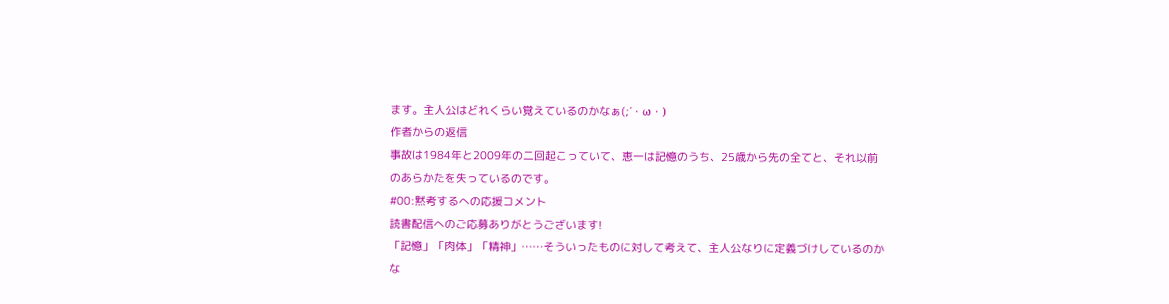ます。主人公はどれくらい覚えているのかなぁ(;´・ω・)
作者からの返信
事故は1984年と2009年の二回起こっていて、恵一は記憶のうち、25歳から先の全てと、それ以前のあらかたを失っているのです。
#00:黙考するへの応援コメント
読書配信へのご応募ありがとうございます!
「記憶」「肉体」「精神」……そういったものに対して考えて、主人公なりに定義づけしているのかな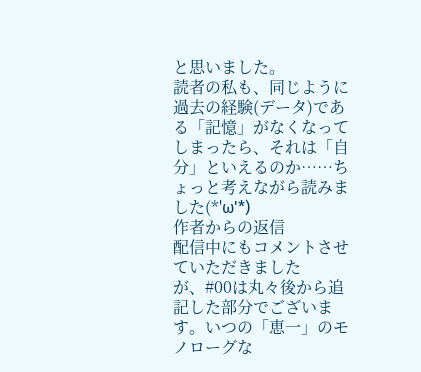と思いました。
読者の私も、同じように過去の経験(データ)である「記憶」がなくなってしまったら、それは「自分」といえるのか……ちょっと考えながら読みました(*'ω'*)
作者からの返信
配信中にもコメントさせていただきましたが、#00は丸々後から追記した部分でございます。いつの「恵一」のモノローグな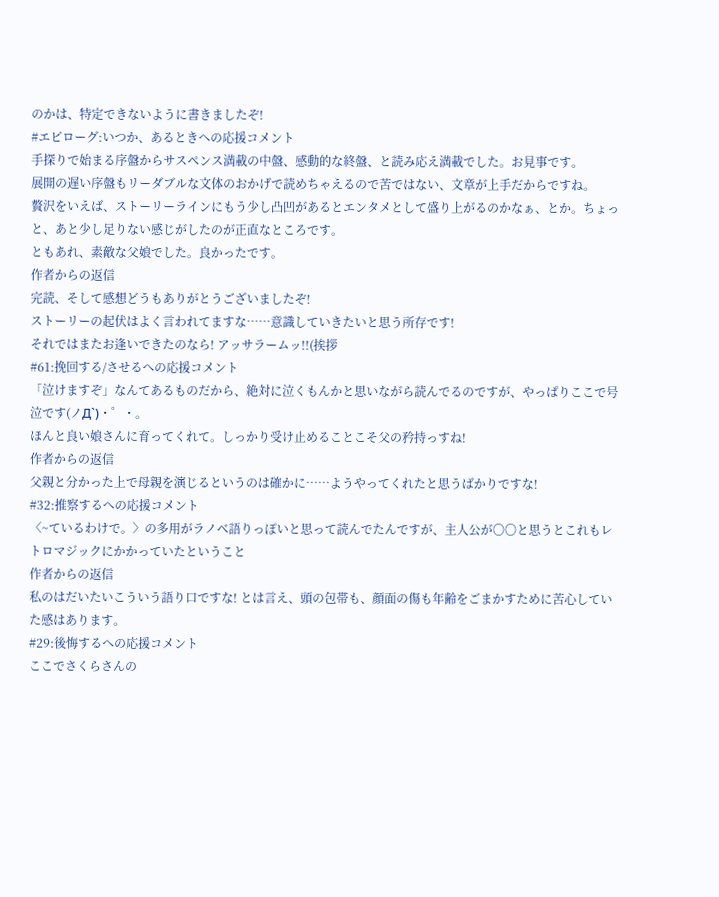のかは、特定できないように書きましたぞ!
#エピローグ:いつか、あるときへの応援コメント
手探りで始まる序盤からサスペンス満載の中盤、感動的な終盤、と読み応え満載でした。お見事です。
展開の遅い序盤もリーダブルな文体のおかげで読めちゃえるので苦ではない、文章が上手だからですね。
贅沢をいえば、ストーリーラインにもう少し凸凹があるとエンタメとして盛り上がるのかなぁ、とか。ちょっと、あと少し足りない感じがしたのが正直なところです。
ともあれ、素敵な父娘でした。良かったです。
作者からの返信
完読、そして感想どうもありがとうございましたぞ!
ストーリーの起伏はよく言われてますな……意識していきたいと思う所存です!
それではまたお逢いできたのなら! アッサラームッ!!(挨拶
#61:挽回する/させるへの応援コメント
「泣けますぞ」なんてあるものだから、絶対に泣くもんかと思いながら読んでるのですが、やっぱりここで号泣です(ノД`)・゜・。
ほんと良い娘さんに育ってくれて。しっかり受け止めることこそ父の矜持っすね!
作者からの返信
父親と分かった上で母親を演じるというのは確かに……ようやってくれたと思うばかりですな!
#32:推察するへの応援コメント
〈~ているわけで。〉の多用がラノベ語りっぽいと思って読んでたんですが、主人公が〇〇と思うとこれもレトロマジックにかかっていたということ
作者からの返信
私のはだいたいこういう語り口ですな! とは言え、頭の包帯も、顔面の傷も年齢をごまかすために苦心していた感はあります。
#29:後悔するへの応援コメント
ここでさくらさんの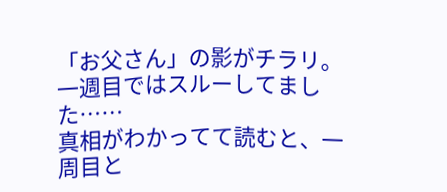「お父さん」の影がチラリ。一週目ではスルーしてました……
真相がわかってて読むと、一周目と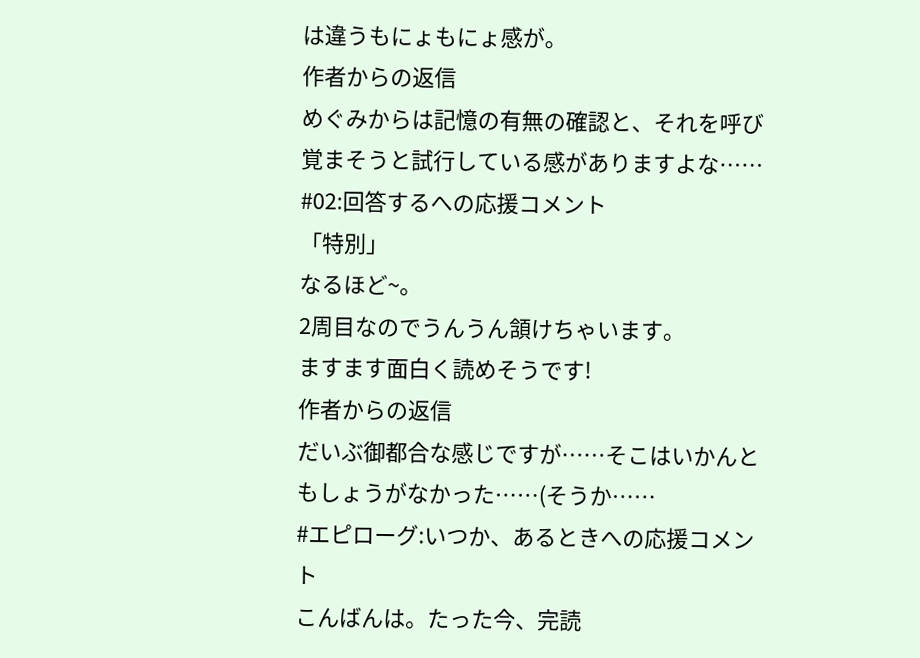は違うもにょもにょ感が。
作者からの返信
めぐみからは記憶の有無の確認と、それを呼び覚まそうと試行している感がありますよな……
#02:回答するへの応援コメント
「特別」
なるほど~。
2周目なのでうんうん頷けちゃいます。
ますます面白く読めそうです!
作者からの返信
だいぶ御都合な感じですが……そこはいかんともしょうがなかった……(そうか……
#エピローグ:いつか、あるときへの応援コメント
こんばんは。たった今、完読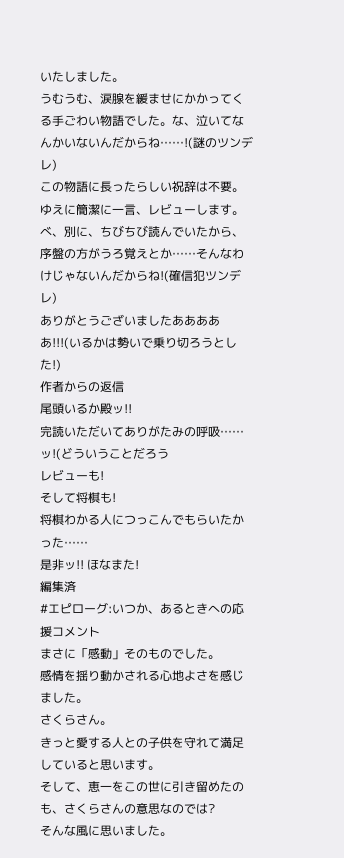いたしました。
うむうむ、涙腺を緩ませにかかってくる手ごわい物語でした。な、泣いてなんかいないんだからね……!(謎のツンデレ)
この物語に長ったらしい祝辞は不要。
ゆえに簡潔に一言、レビューします。
べ、別に、ちびちび読んでいたから、序盤の方がうろ覚えとか……そんなわけじゃないんだからね!(確信犯ツンデレ)
ありがとうございましたあああああ!!!(いるかは勢いで乗り切ろうとした!)
作者からの返信
尾頭いるか殿ッ!!
完読いただいてありがたみの呼吸……ッ!(どういうことだろう
レビューも!
そして将棋も!
将棋わかる人につっこんでもらいたかった……
是非ッ!! ほなまた!
編集済
#エピローグ:いつか、あるときへの応援コメント
まさに「感動」そのものでした。
感情を揺り動かされる心地よさを感じました。
さくらさん。
きっと愛する人との子供を守れて満足していると思います。
そして、恵一をこの世に引き留めたのも、さくらさんの意思なのでは?
そんな風に思いました。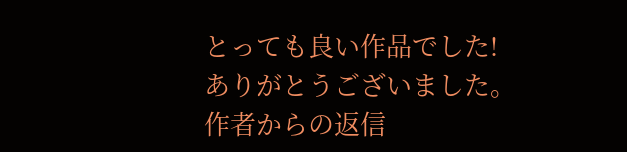とっても良い作品でした!
ありがとうございました。
作者からの返信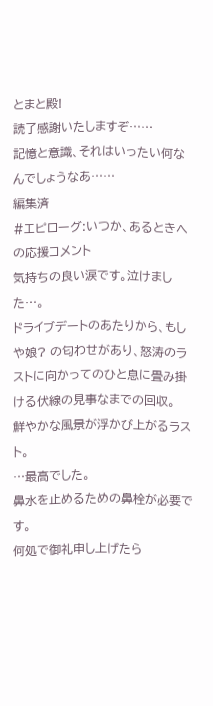とまと殿!
読了感謝いたしますぞ……
記憶と意識、それはいったい何なんでしょうなあ……
編集済
#エピローグ:いつか、あるときへの応援コメント
気持ちの良い涙です。泣けました…。
ドライブデートのあたりから、もしや娘? の匂わせがあり、怒涛のラストに向かってのひと息に畳み掛ける伏線の見事なまでの回収。
鮮やかな風景が浮かび上がるラスト。
…最高でした。
鼻水を止めるための鼻栓が必要です。
何処で御礼申し上げたら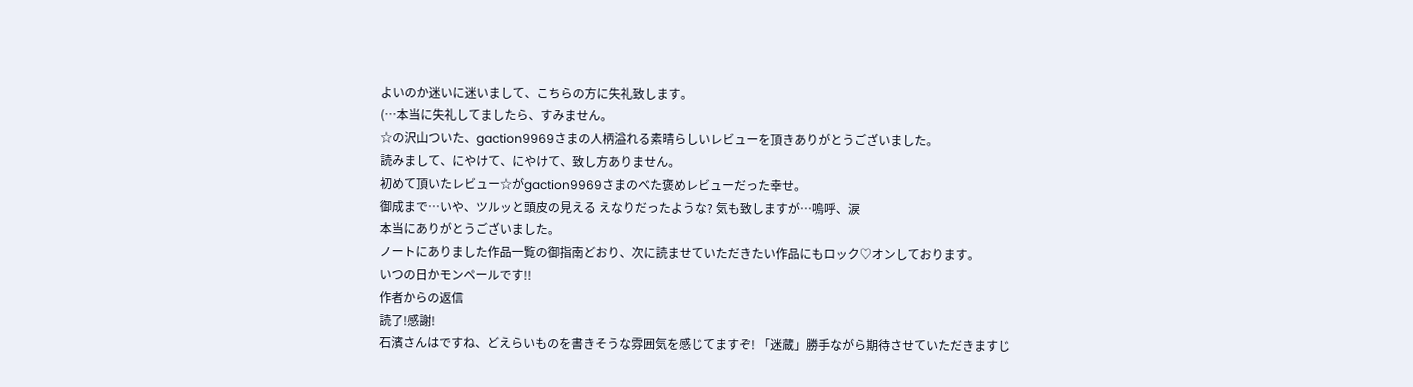よいのか迷いに迷いまして、こちらの方に失礼致します。
(…本当に失礼してましたら、すみません。
☆の沢山ついた、gaction9969さまの人柄溢れる素晴らしいレビューを頂きありがとうございました。
読みまして、にやけて、にやけて、致し方ありません。
初めて頂いたレビュー☆がgaction9969さまのべた褒めレビューだった幸せ。
御成まで…いや、ツルッと頭皮の見える えなりだったような? 気も致しますが…嗚呼、涙
本当にありがとうございました。
ノートにありました作品一覧の御指南どおり、次に読ませていただきたい作品にもロック♡オンしております。
いつの日かモンペールです!!
作者からの返信
読了!感謝!
石濱さんはですね、どえらいものを書きそうな雰囲気を感じてますぞ! 「迷蔵」勝手ながら期待させていただきますじ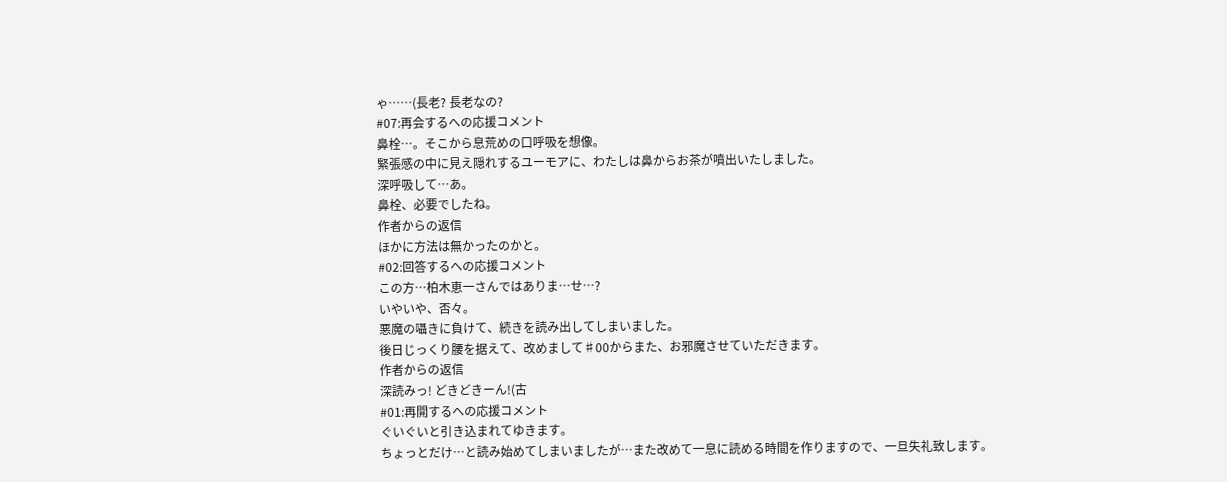ゃ……(長老? 長老なの?
#07:再会するへの応援コメント
鼻栓…。そこから息荒めの口呼吸を想像。
緊張感の中に見え隠れするユーモアに、わたしは鼻からお茶が噴出いたしました。
深呼吸して…あ。
鼻栓、必要でしたね。
作者からの返信
ほかに方法は無かったのかと。
#02:回答するへの応援コメント
この方…柏木恵一さんではありま…せ…?
いやいや、否々。
悪魔の囁きに負けて、続きを読み出してしまいました。
後日じっくり腰を据えて、改めまして♯00からまた、お邪魔させていただきます。
作者からの返信
深読みっ! どきどきーん!(古
#01:再開するへの応援コメント
ぐいぐいと引き込まれてゆきます。
ちょっとだけ…と読み始めてしまいましたが…また改めて一息に読める時間を作りますので、一旦失礼致します。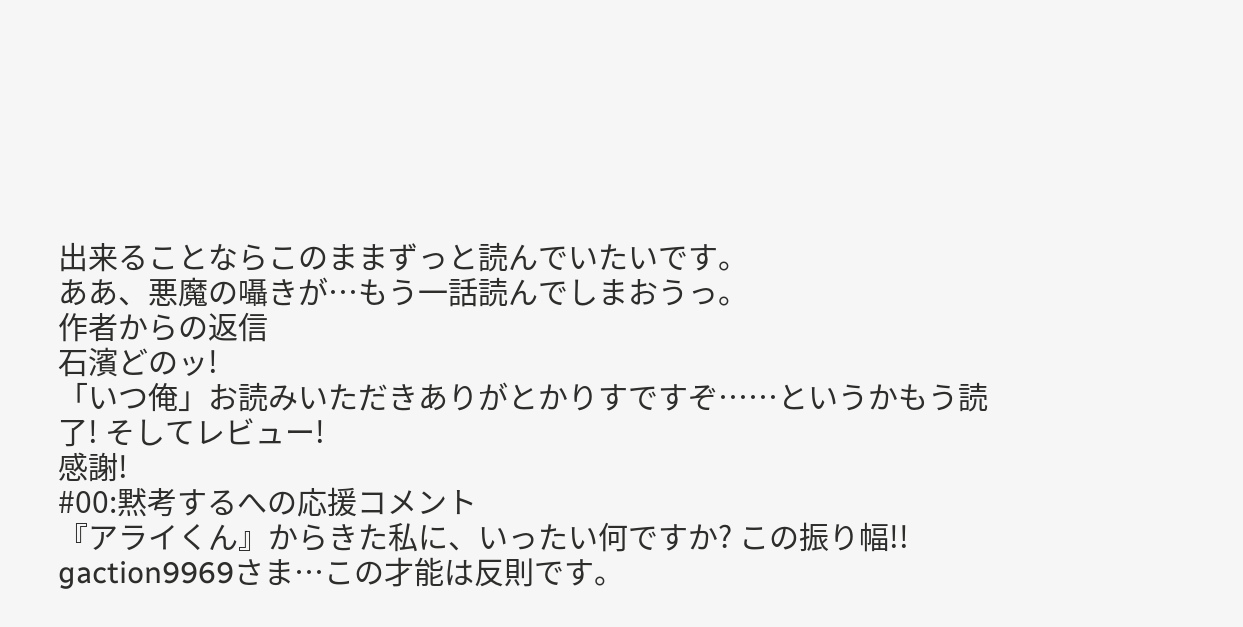出来ることならこのままずっと読んでいたいです。
ああ、悪魔の囁きが…もう一話読んでしまおうっ。
作者からの返信
石濱どのッ!
「いつ俺」お読みいただきありがとかりすですぞ……というかもう読了! そしてレビュー!
感謝!
#00:黙考するへの応援コメント
『アライくん』からきた私に、いったい何ですか? この振り幅!!
gaction9969さま…この才能は反則です。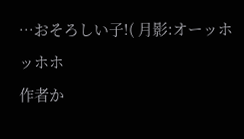…おそろしい子!( 月影:オーッホッホホ
作者か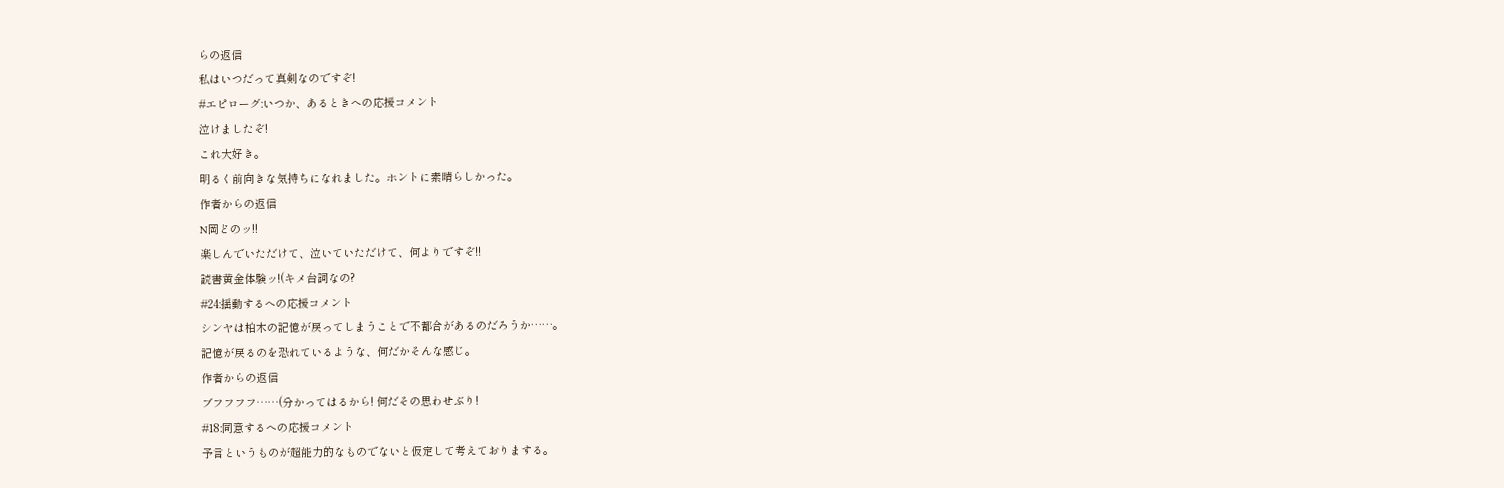らの返信
私はいつだって真剣なのですぞ!
#エピローグ:いつか、あるときへの応援コメント
泣けましたぞ!
これ大好き。
明るく前向きな気持ちになれました。ホントに素晴らしかった。
作者からの返信
N岡どのッ!!
楽しんでいただけて、泣いていただけて、何よりですぞ!!
読書黄金体験ッ!(キメ台詞なの?
#24:揺動するへの応援コメント
シンヤは柏木の記憶が戻ってしまうことで不都合があるのだろうか……。
記憶が戻るのを恐れているような、何だかそんな感じ。
作者からの返信
ブフフフフ……(分かってはるから! 何だその思わせぶり!
#18:同意するへの応援コメント
予言というものが超能力的なものでないと仮定して考えておりまする。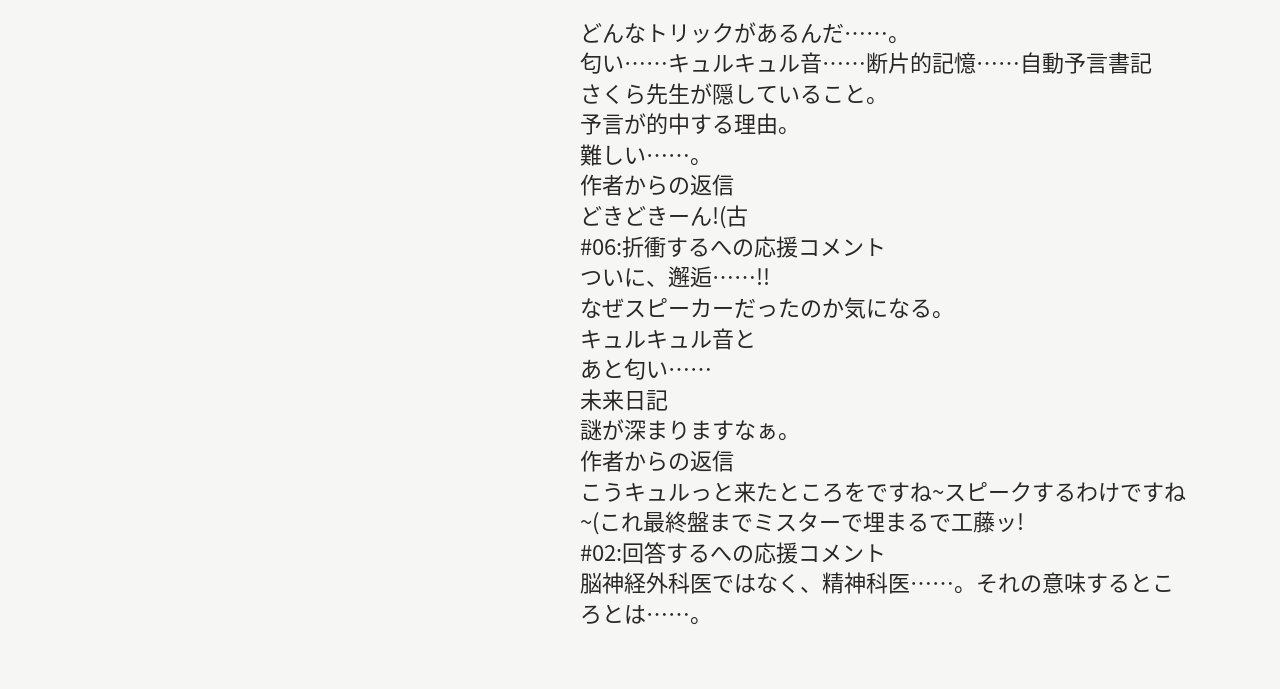どんなトリックがあるんだ……。
匂い……キュルキュル音……断片的記憶……自動予言書記
さくら先生が隠していること。
予言が的中する理由。
難しい……。
作者からの返信
どきどきーん!(古
#06:折衝するへの応援コメント
ついに、邂逅……!!
なぜスピーカーだったのか気になる。
キュルキュル音と
あと匂い……
未来日記
謎が深まりますなぁ。
作者からの返信
こうキュルっと来たところをですね~スピークするわけですね~(これ最終盤までミスターで埋まるで工藤ッ!
#02:回答するへの応援コメント
脳神経外科医ではなく、精神科医……。それの意味するところとは……。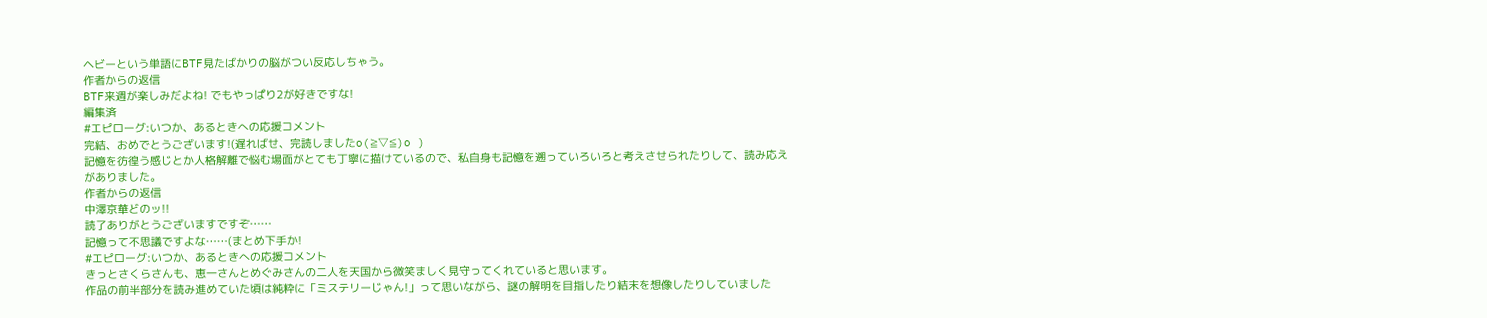ヘビーという単語にBTF見たばかりの脳がつい反応しちゃう。
作者からの返信
BTF来週が楽しみだよね! でもやっぱり2が好きですな!
編集済
#エピローグ:いつか、あるときへの応援コメント
完結、おめでとうございます!(遅ればせ、完読しましたo(≧▽≦)o )
記憶を彷徨う感じとか人格解離で悩む場面がとても丁寧に描けているので、私自身も記憶を遡っていろいろと考えさせられたりして、読み応えがありました。
作者からの返信
中澤京華どのッ!!
読了ありがとうございますですぞ……
記憶って不思議ですよな……(まとめ下手か!
#エピローグ:いつか、あるときへの応援コメント
きっとさくらさんも、恵一さんとめぐみさんの二人を天国から微笑ましく見守ってくれていると思います。
作品の前半部分を読み進めていた頃は純粋に「ミステリーじゃん!」って思いながら、謎の解明を目指したり結末を想像したりしていました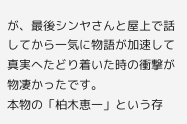が、最後シンヤさんと屋上で話してから一気に物語が加速して真実へたどり着いた時の衝撃が物凄かったです。
本物の「柏木恵一」という存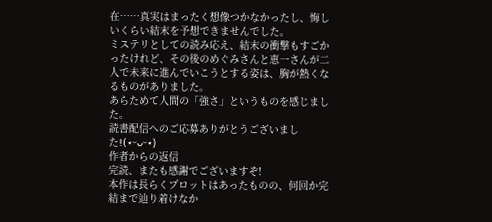在……真実はまったく想像つかなかったし、悔しいくらい結末を予想できませんでした。
ミステリとしての読み応え、結末の衝撃もすごかったけれど、その後のめぐみさんと恵一さんが二人で未来に進んでいこうとする姿は、胸が熱くなるものがありました。
あらためて人間の「強さ」というものを感じました。
読書配信へのご応募ありがとうございました!(⋆ᵕᴗᵕ⋆)
作者からの返信
完読、またも感謝でございますぞ!
本作は長らくプロットはあったものの、何回か完結まで辿り着けなか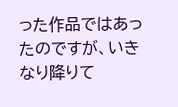った作品ではあったのですが、いきなり降りて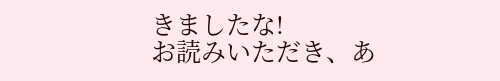きましたな!
お読みいただき、あ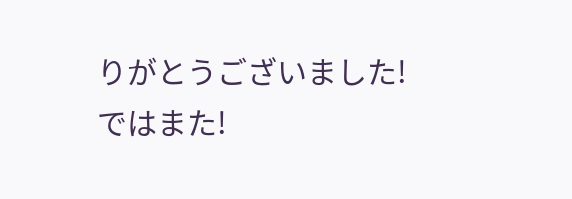りがとうございました!
ではまた!